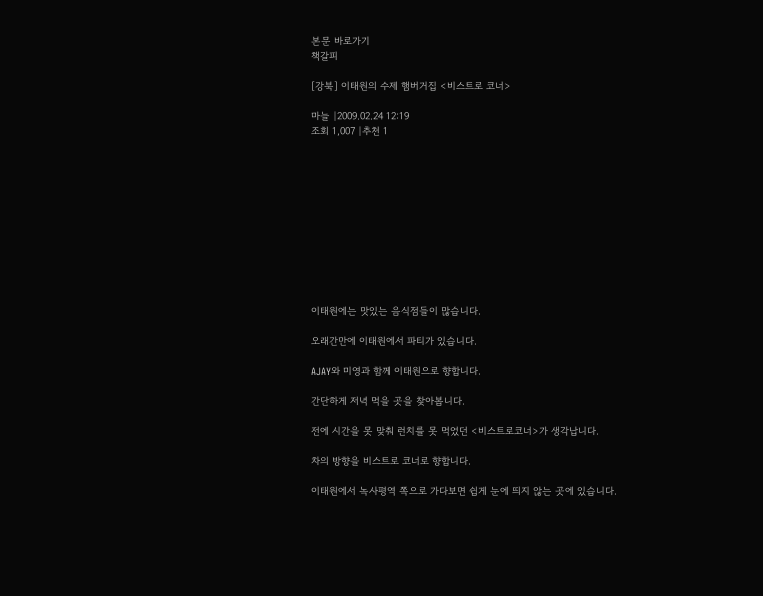본문 바로가기
책갈피

[강북] 이태원의 수제 햄버거집 <비스트로 코너>

마늘 |2009.02.24 12:19
조회 1,007 |추천 1











이태원에는 맛있는 음식점들이 많습니다.

오래간만에 이태원에서 파티가 있습니다.

AJAY와 미영과 함께 이태원으로 향합니다.

간단하게 저녁 먹을 곳을 찾아봅니다.

전에 시간을 못 맞춰 런치를 못 먹었던 <비스트로코너>가 생각납니다.

차의 방향을 비스트로 코너로 향합니다.

이태원에서 녹사평역 쪽으로 가다보면 쉽게 눈에 띄지 않는 곳에 있습니다.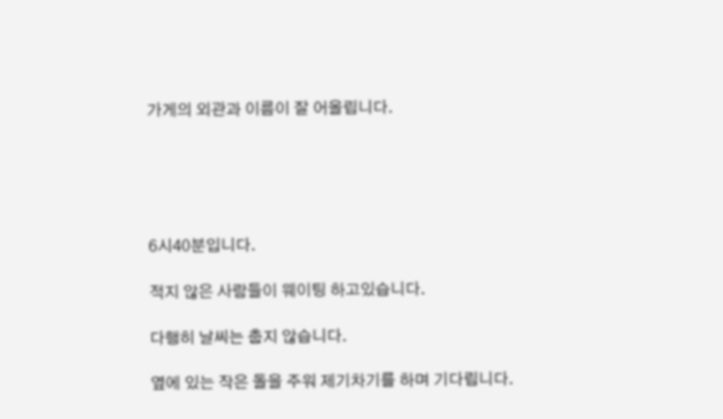가게의 외관과 이름이 잘 어올립니다.





6시40분입니다.

적지 않은 사람들이 웨이팅 하고있습니다.

다행히 날씨는 춥지 않습니다.

옆에 있는 작은 돌을 주워 제기차기를 하며 기다립니다.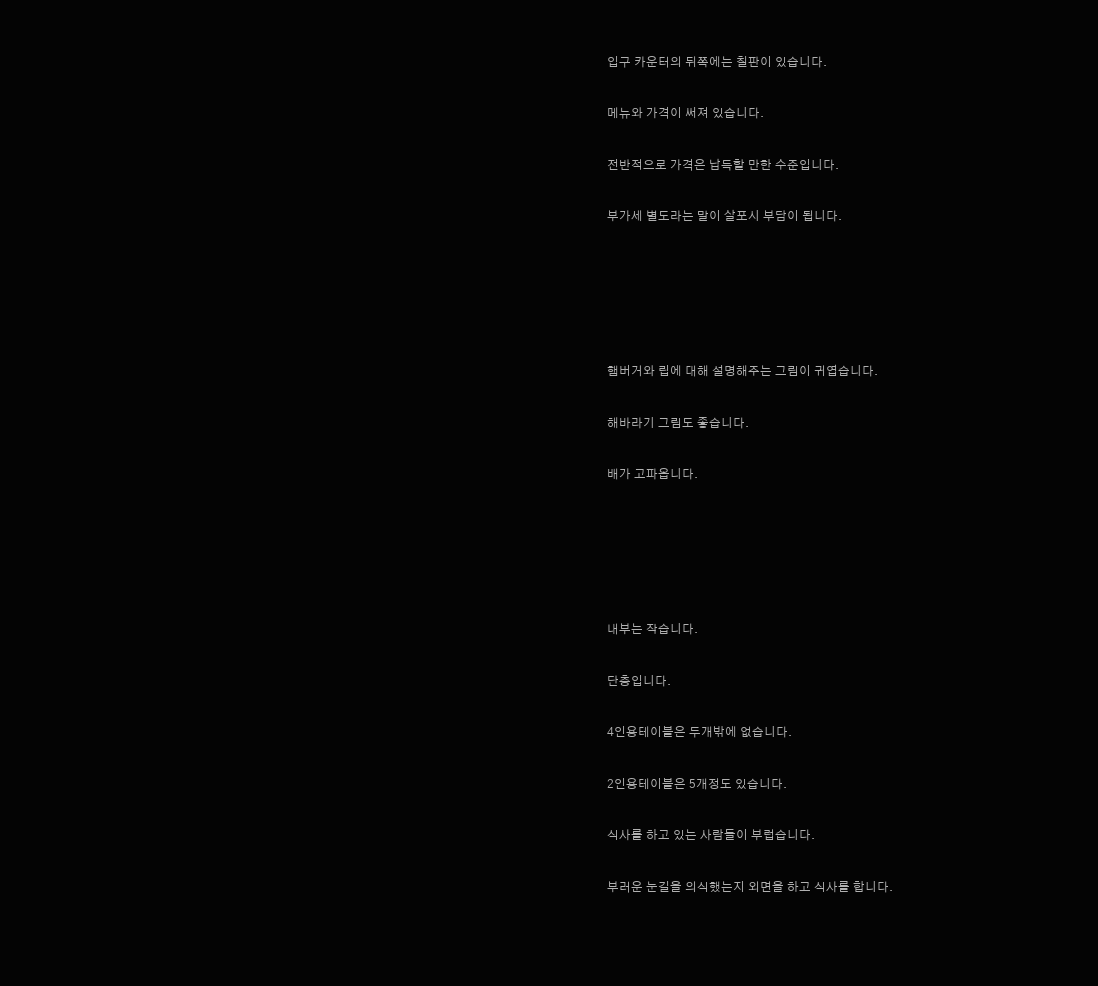입구 카운터의 뒤쪽에는 칠판이 있습니다.

메뉴와 가격이 써져 있습니다.

전반적으로 가격은 납득할 만한 수준입니다.

부가세 별도라는 말이 살포시 부담이 됩니다.





햄버거와 립에 대해 설명해주는 그림이 귀엽습니다.

해바라기 그림도 좋습니다.

배가 고파옵니다.





내부는 작습니다.

단층입니다.

4인용테이블은 두개밖에 없습니다.

2인용테이블은 5개정도 있습니다.

식사를 하고 있는 사람들이 부럽습니다.

부러운 눈길을 의식했는지 외면을 하고 식사를 합니다.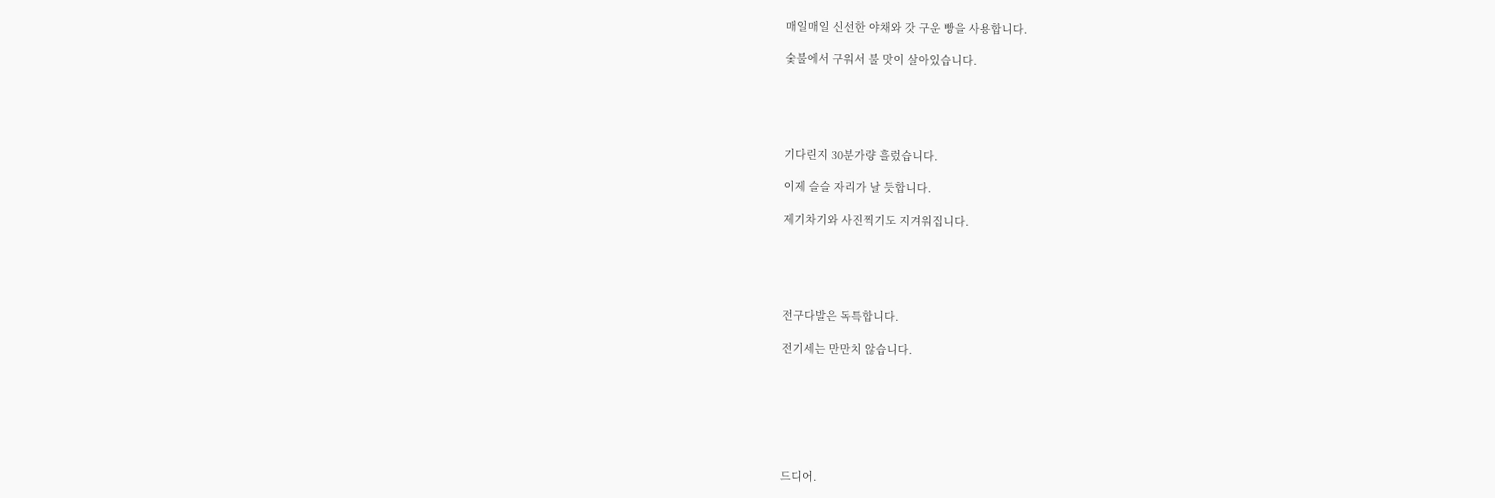매일매일 신선한 야채와 갓 구운 빵을 사용합니다.

숯불에서 구워서 불 맛이 살아있습니다.





기다린지 30분가량 흘렀습니다.

이제 슬슬 자리가 날 듯합니다.

제기차기와 사진찍기도 지겨워집니다.





전구다발은 독특합니다.

전기세는 만만치 않습니다.







드디어.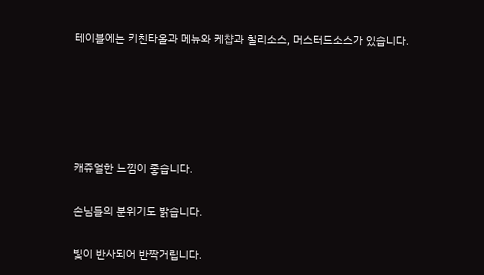테이블에는 키친타올과 메뉴와 케챱과 칠리소스, 머스터드소스가 있습니다.





캐쥬얼한 느낌이 좋습니다.

손님들의 분위기도 밝습니다.

빛이 반사되어 반짝거립니다.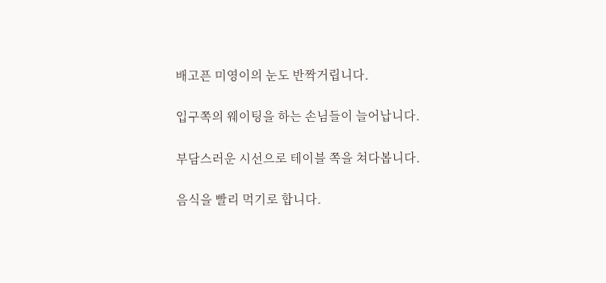배고픈 미영이의 눈도 반짝거립니다.

입구쪽의 웨이팅을 하는 손님들이 늘어납니다.

부담스러운 시선으로 테이블 쪽을 쳐다봅니다.

음식을 빨리 먹기로 합니다.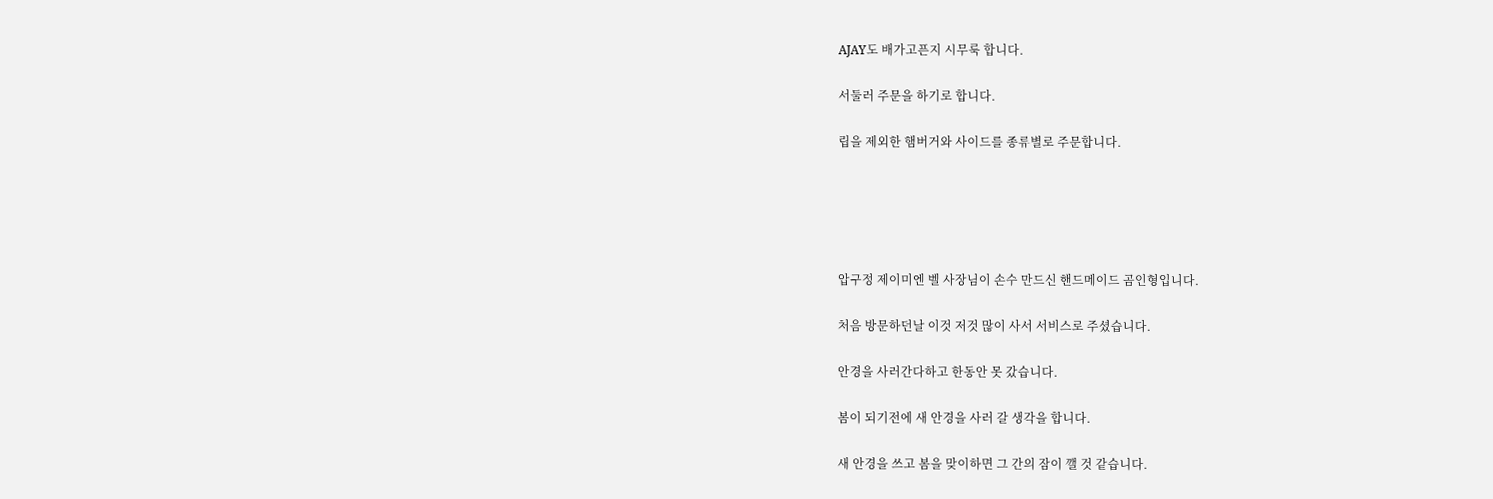AJAY도 배가고픈지 시무룩 합니다.

서둘러 주문을 하기로 합니다.

립을 제외한 햄버거와 사이드를 종류별로 주문합니다.





압구정 제이미엔 벨 사장님이 손수 만드신 핸드메이드 곰인형입니다.

처음 방문하던날 이것 저것 많이 사서 서비스로 주셨습니다.

안경을 사러간다하고 한동안 못 갔습니다.

봄이 되기전에 새 안경을 사러 갈 생각을 합니다.

새 안경을 쓰고 봄을 맞이하면 그 간의 잠이 깰 것 같습니다.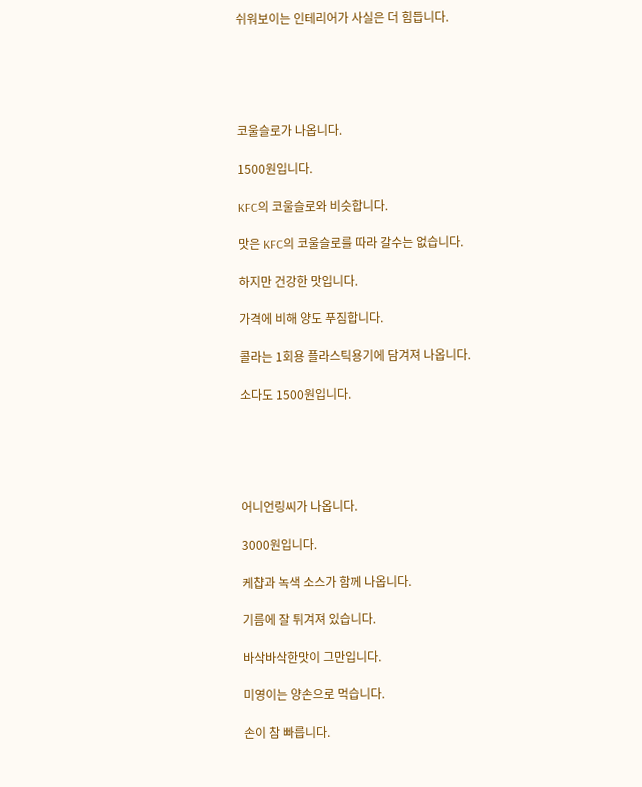쉬워보이는 인테리어가 사실은 더 힘듭니다.





코울슬로가 나옵니다.

1500원입니다.

KFC의 코울슬로와 비슷합니다.

맛은 KFC의 코울슬로를 따라 갈수는 없습니다.

하지만 건강한 맛입니다.

가격에 비해 양도 푸짐합니다.

콜라는 1회용 플라스틱용기에 담겨져 나옵니다.

소다도 1500원입니다.





어니언링씨가 나옵니다.

3000원입니다.

케챱과 녹색 소스가 함께 나옵니다.

기름에 잘 튀겨져 있습니다.

바삭바삭한맛이 그만입니다.

미영이는 양손으로 먹습니다.

손이 참 빠릅니다.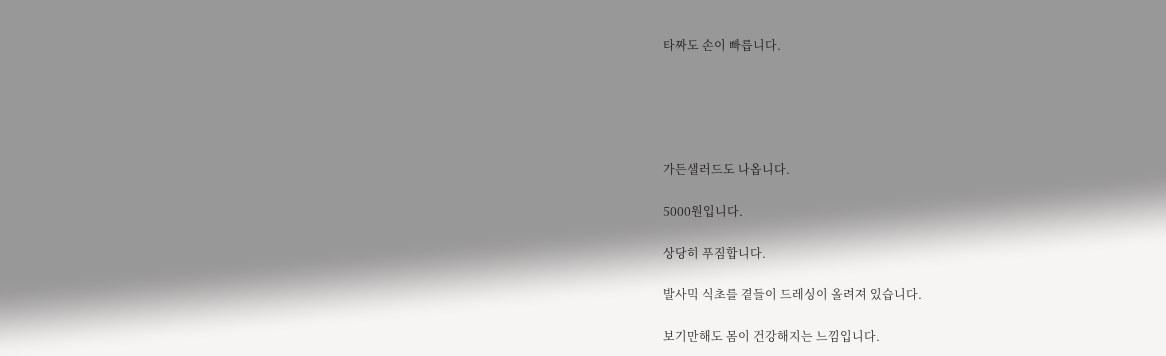타짜도 손이 빠릅니다.





가든샐러드도 나옵니다.

5000원입니다.

상당히 푸짐합니다.

발사믹 식초를 곁들이 드레싱이 올려져 있습니다.

보기만해도 몸이 건강해지는 느낌입니다.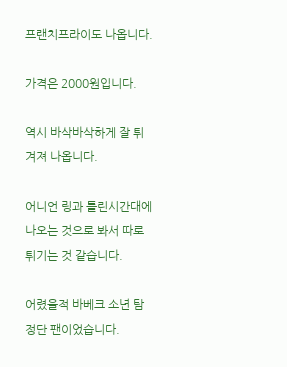프랜치프라이도 나옵니다.

가격은 2000원입니다.

역시 바삭바삭하게 잘 튀겨져 나옵니다.

어니언 링과 틀린시간대에 나오는 것으로 봐서 따로 튀기는 것 같습니다.

어렸을적 바베크 소년 탐정단 팬이었습니다.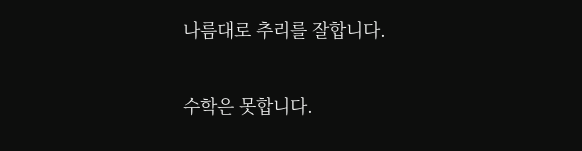나름대로 추리를 잘합니다.

수학은 못합니다.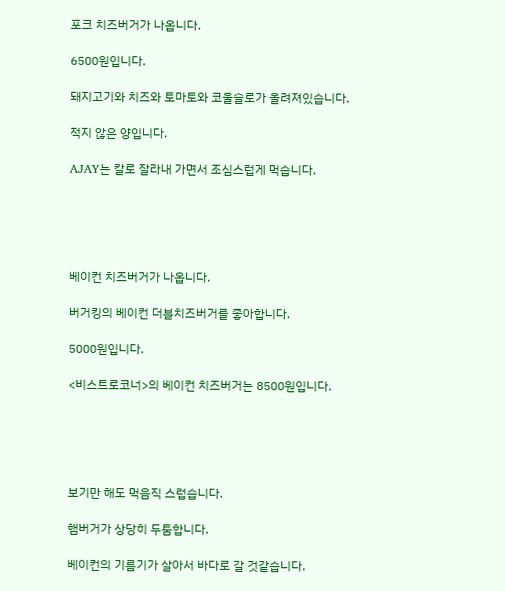포크 치즈버거가 나옵니다.

6500원입니다.

돼지고기와 치즈와 토마토와 코울슬로가 올려져있습니다.

적지 않은 양입니다.

AJAY는 칼로 잘라내 가면서 조심스럽게 먹습니다.





베이컨 치즈버거가 나옵니다.

버거킹의 베이컨 더블치즈버거를 좋아합니다.

5000원입니다.

<비스트로코너>의 베이컨 치즈버거는 8500원입니다.





보기만 해도 먹음직 스럽습니다.

햄버거가 상당히 두툼합니다.

베이컨의 기름기가 살아서 바다로 갈 것같습니다.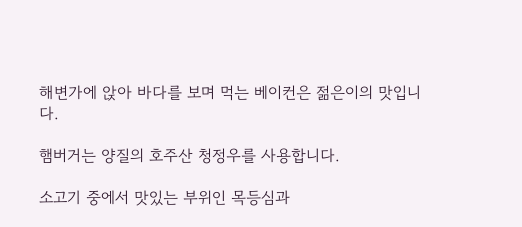해변가에 앉아 바다를 보며 먹는 베이컨은 젊은이의 맛입니다.

햄버거는 양질의 호주산 청정우를 사용합니다.

소고기 중에서 맛있는 부위인 목등심과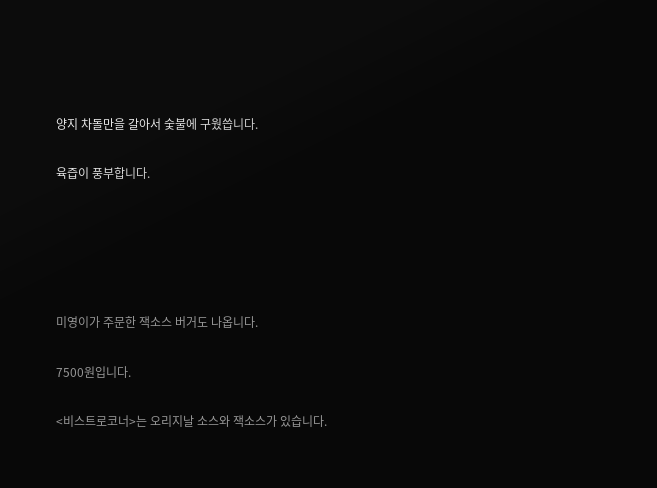양지 차돌만을 갈아서 숯불에 구웠씁니다.

육즙이 풍부합니다.





미영이가 주문한 잭소스 버거도 나옵니다.

7500원입니다.

<비스트로코너>는 오리지날 소스와 잭소스가 있습니다.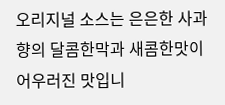오리지널 소스는 은은한 사과향의 달콤한막과 새콤한맛이 어우러진 맛입니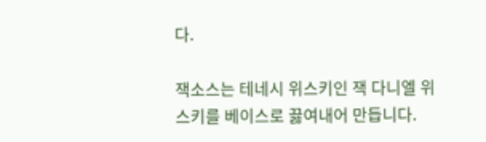다.

잭소스는 테네시 위스키인 잭 다니엘 위스키를 베이스로 끓여내어 만듭니다.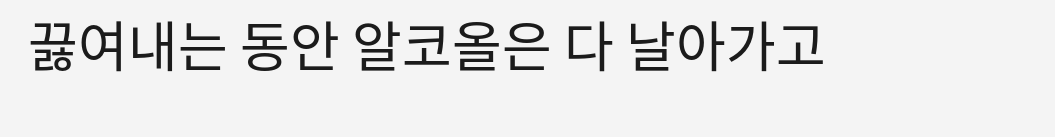끓여내는 동안 알코올은 다 날아가고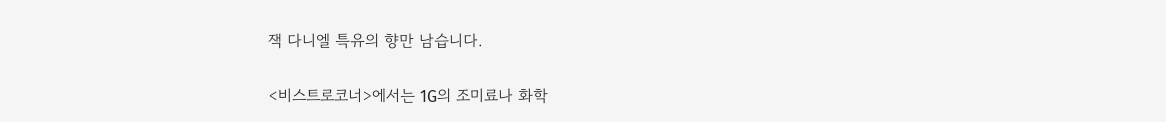잭 다니엘 특유의 향만 남습니다.

<비스트로코너>에서는 1G의 조미료나 화학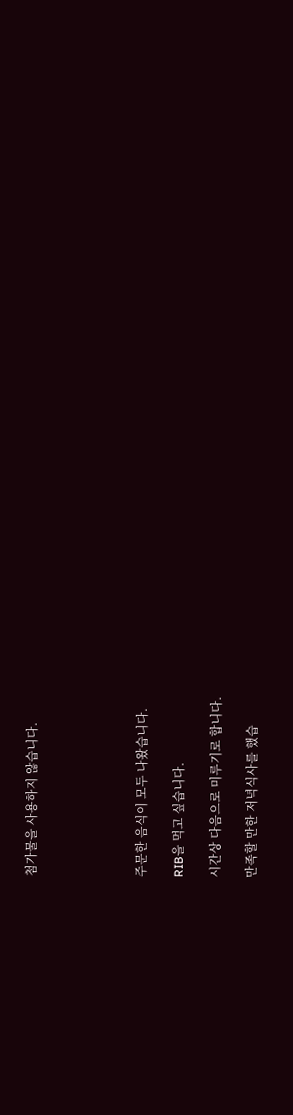첨가물을 사용하지 않습니다.





주문한 음식이 모두 나왔습니다.

RIB을 먹고 싶습니다.

시간상 다음으로 미루기로 합니다.

만족할 만한 저녁식사를 했습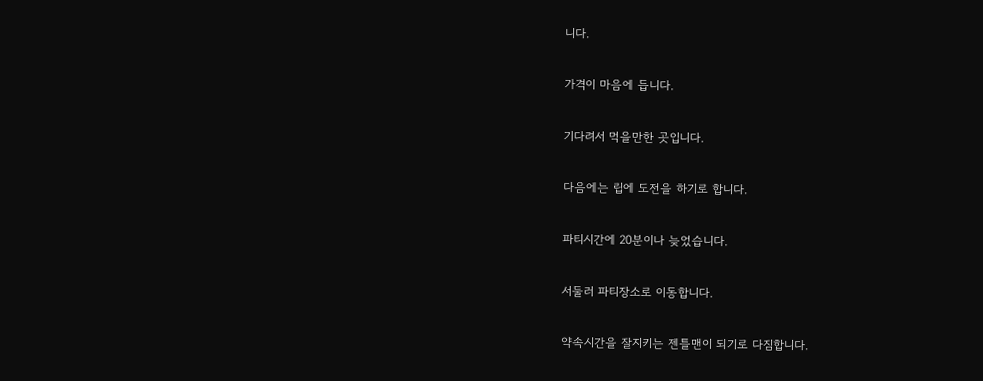니다.

가격이 마음에 듭니다.

기다려서 먹을만한 곳입니다.

다음에는 립에 도전을 하기로 합니다.

파티시간에 20분이나 늦었습니다.

서둘러 파티장소로 이동합니다.

약속시간을 잘지키는 젠틀맨이 되기로 다짐합니다.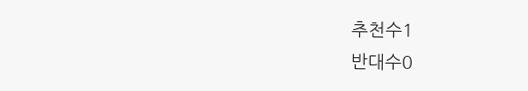추천수1
반대수0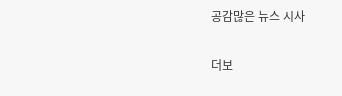공감많은 뉴스 시사

더보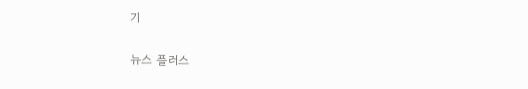기

뉴스 플러스